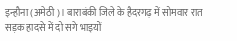इन्हौना (अमेठी)। बाराबंकी जिले के हैदरगढ़ में सोमवार रात सड़क हादसे में दो सगे भाइयों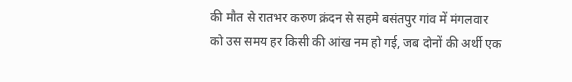की मौत से रातभर करुण क्रंदन से सहमे बसंतपुर गांव में मंगलवार को उस समय हर किसी की आंख नम हो गई, जब दोनों की अर्थी एक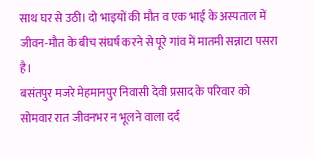साथ घर से उठी। दो भाइयों की मौत व एक भाई के अस्पताल में जीवन-मौत के बीच संघर्ष करने से पूरे गांव में मातमी सन्नाटा पसरा है।
बसंतपुर मजरे मेहमानपुर निवासी देवी प्रसाद के परिवार को सोमवार रात जीवनभर न भूलने वाला दर्द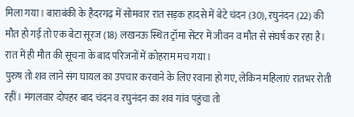मिला गया। बाराबंकी के हैदरगढ़ में सोमवार रात सड़क हादसे में बेटे चंदन (30), रघुनंदन (22) की मौत हो गई तो एक बेटा सूरज (18) लखनऊ स्थित ट्रॉमा सेंटर में जीवन व मौत से संघर्ष कर रहा है। रात में ही मौत की सूचना के बाद परिजनों में कोहराम मच गया।
पुरुष तो शव लाने संग घायल का उपचार करवाने के लिए रवाना हो गए, लेकिन महिलाएं रातभर रोती रहीं। मंगलवार दोपहर बाद चंदन व रघुनंदन का शव गांव पहुंचा तो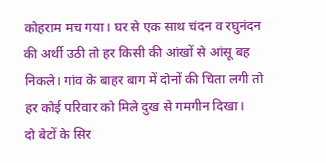कोहराम मच गया। घर से एक साथ चंदन व रघुनंदन की अर्थी उठी तो हर किसी की आंखों से आंसू बह निकले। गांव के बाहर बाग में दोनों की चिता लगी तो हर कोई परिवार को मिले दुख से गमगीन दिखा।
दो बेटों के सिर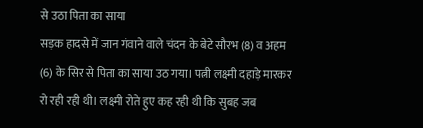से उठा पिता का साया
सड़क हादसे में जान गंवाने वाले चंदन के बेटे सौरभ (8) व अहम (6) के सिर से पिता का साया उठ गया। पत्नी लक्ष्मी दहाड़े मारकर रो रही रही थी। लक्ष्मी रोते हुए कह रही थी कि सुबह जब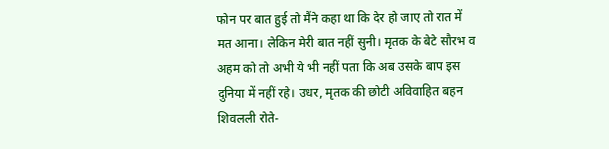फोन पर बात हुई तो मैंने कहा था कि देर हो जाए तो रात में मत आना। लेकिन मेरी बात नहीं सुनी। मृतक के बेटे सौरभ व अहम को तो अभी ये भी नहीं पता कि अब उसके बाप इस दुनिया में नहीं रहे। उधर, मृतक की छोटी अविवाहित बहन शिवलली रोते-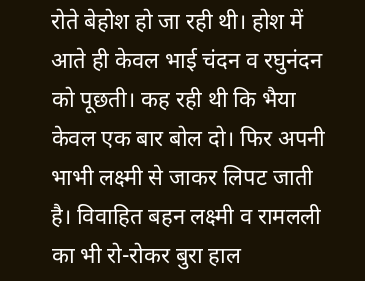रोते बेहोश हो जा रही थी। होश में आते ही केवल भाई चंदन व रघुनंदन को पूछती। कह रही थी कि भैया केवल एक बार बोल दो। फिर अपनी भाभी लक्ष्मी से जाकर लिपट जाती है। विवाहित बहन लक्ष्मी व रामलली का भी रो-रोकर बुरा हाल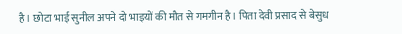है। छोटा भाई सुनील अपने दो भाइयों की मौत से गमगीन है। पिता देवी प्रसाद से बेसुध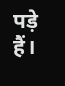पड़े हैं।